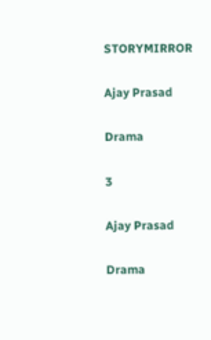STORYMIRROR

Ajay Prasad

Drama

3

Ajay Prasad

Drama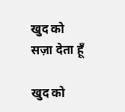खुद को सज़ा देता हूँ

खुद को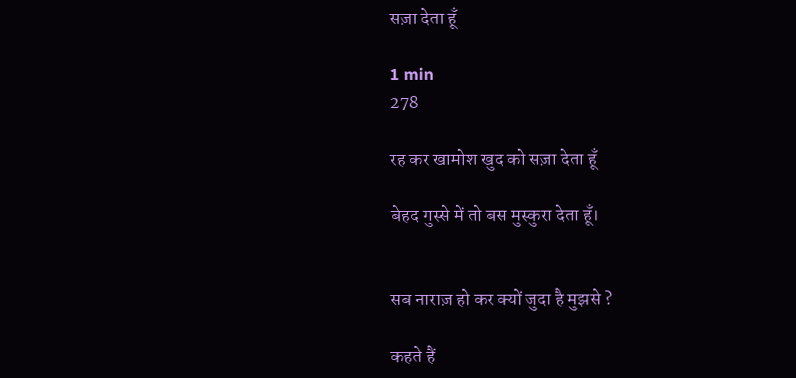सज़ा देता हूँ

1 min
278

रह कर खामोश खुद को सज़ा देता हूँ

बेहद गुस्से में तो बस मुस्कुरा देता हूँ।


सब नाराज़ हो कर क्यों जुदा है मुझसे ?

कहते हैं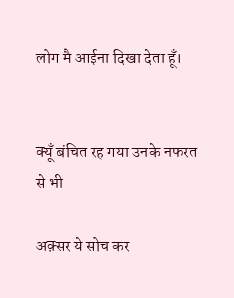लोग मै आईना दिखा देता हूँ।


क्यूँ बंचित रह गया उनके नफरत से भी

अक़्सर ये सोच कर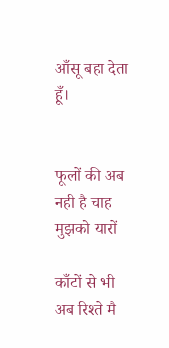आँसू बहा देता हूँ।


फूलों की अब नही है चाह मुझको यारों

काँटों से भी अब रिश्ते मै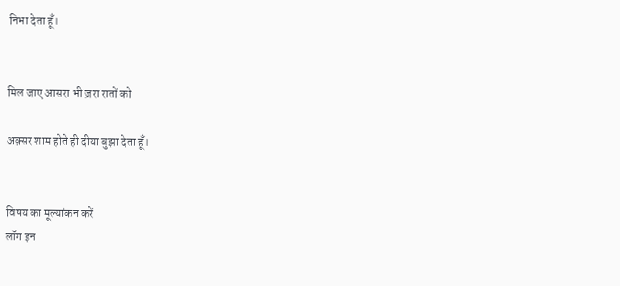निभा देता हूँ।


मिल जाए आसरा भी ज़रा रातों को

अक़्सर शाम होते ही दीया बुझा देता हूँ।


विषय का मूल्यांकन करें
लॉग इन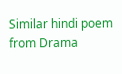Similar hindi poem from Drama